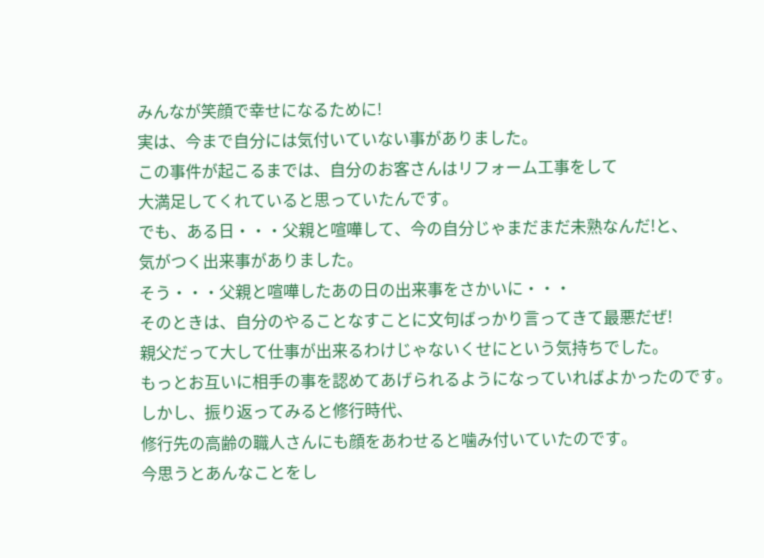みんなが笑顔で幸せになるために!
実は、今まで自分には気付いていない事がありました。
この事件が起こるまでは、自分のお客さんはリフォーム工事をして
大満足してくれていると思っていたんです。
でも、ある日・・・父親と喧嘩して、今の自分じゃまだまだ未熟なんだ!と、
気がつく出来事がありました。
そう・・・父親と喧嘩したあの日の出来事をさかいに・・・
そのときは、自分のやることなすことに文句ばっかり言ってきて最悪だぜ!
親父だって大して仕事が出来るわけじゃないくせにという気持ちでした。
もっとお互いに相手の事を認めてあげられるようになっていればよかったのです。
しかし、振り返ってみると修行時代、
修行先の高齢の職人さんにも顔をあわせると噛み付いていたのです。
今思うとあんなことをし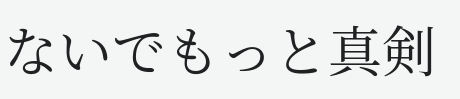ないでもっと真剣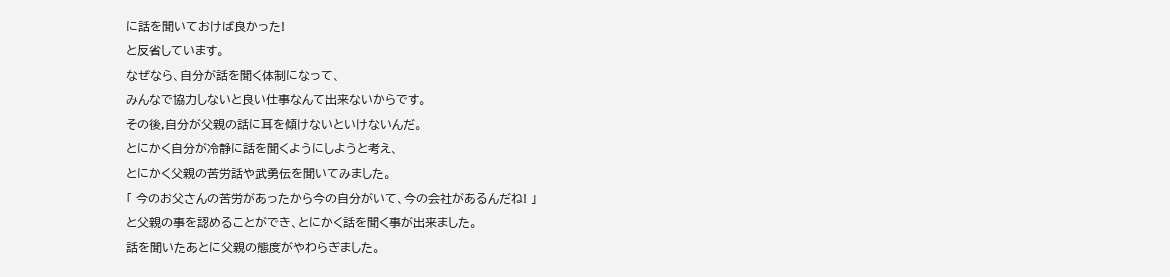に話を聞いておけば良かった!
と反省しています。
なぜなら、自分が話を聞く体制になって、
みんなで協力しないと良い仕事なんて出来ないからです。
その後,自分が父親の話に耳を傾けないといけないんだ。
とにかく自分が冷静に話を聞くようにしようと考え、
とにかく父親の苦労話や武勇伝を聞いてみました。
「 今のお父さんの苦労があったから今の自分がいて、今の会社があるんだね! 」
と父親の事を認めることができ、とにかく話を聞く事が出来ました。
話を聞いたあとに父親の態度がやわらぎました。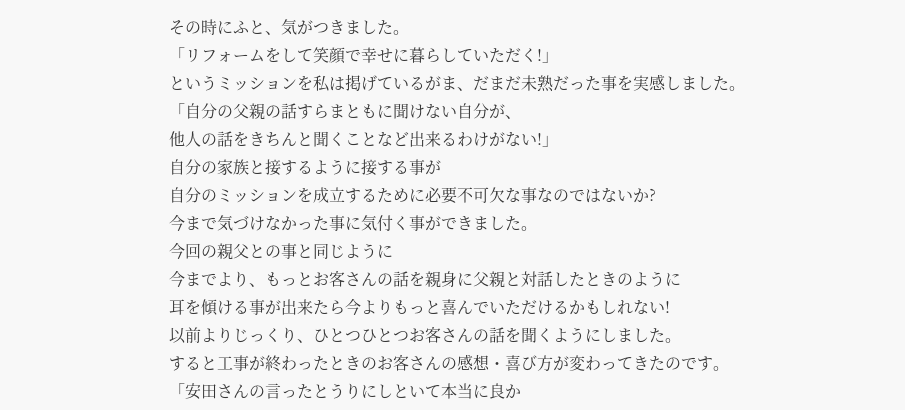その時にふと、気がつきました。
「リフォームをして笑顔で幸せに暮らしていただく!」
というミッションを私は掲げているがま、だまだ未熟だった事を実感しました。
「自分の父親の話すらまともに聞けない自分が、
他人の話をきちんと聞くことなど出来るわけがない!」
自分の家族と接するように接する事が
自分のミッションを成立するために必要不可欠な事なのではないか?
今まで気づけなかった事に気付く事ができました。
今回の親父との事と同じように
今までより、もっとお客さんの話を親身に父親と対話したときのように
耳を傾ける事が出来たら今よりもっと喜んでいただけるかもしれない!
以前よりじっくり、ひとつひとつお客さんの話を聞くようにしました。
すると工事が終わったときのお客さんの感想・喜び方が変わってきたのです。
「安田さんの言ったとうりにしといて本当に良か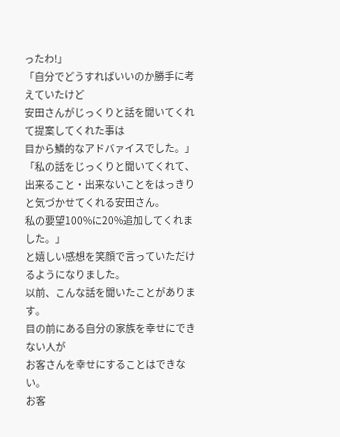ったわ!」
「自分でどうすればいいのか勝手に考えていたけど
安田さんがじっくりと話を聞いてくれて提案してくれた事は
目から鱗的なアドバァイスでした。」
「私の話をじっくりと聞いてくれて、
出来ること・出来ないことをはっきりと気づかせてくれる安田さん。
私の要望100%に20%追加してくれました。」
と嬉しい感想を笑顔で言っていただけるようになりました。
以前、こんな話を聞いたことがあります。
目の前にある自分の家族を幸せにできない人が
お客さんを幸せにすることはできない。
お客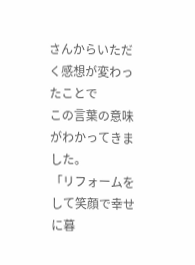さんからいただく感想が変わったことで
この言葉の意味がわかってきました。
「リフォームをして笑顔で幸せに暮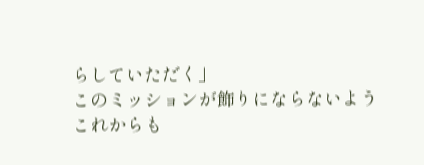らしていただく」
このミッションが飾りにならないよう
これからも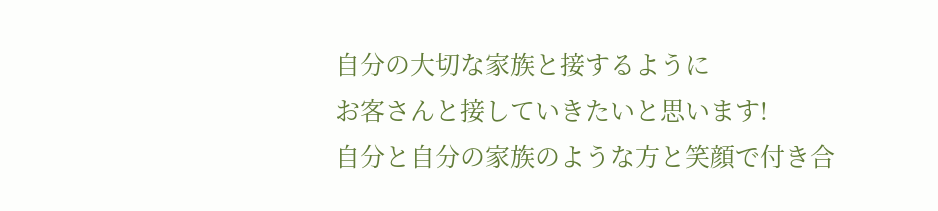自分の大切な家族と接するように
お客さんと接していきたいと思います!
自分と自分の家族のような方と笑顔で付き合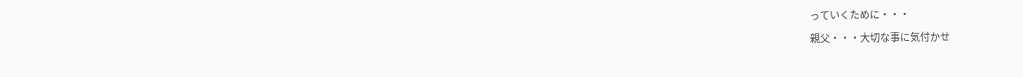っていくために・・・
親父・・・大切な事に気付かせ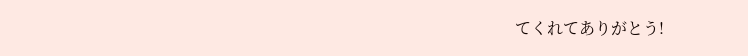てくれてありがとう!